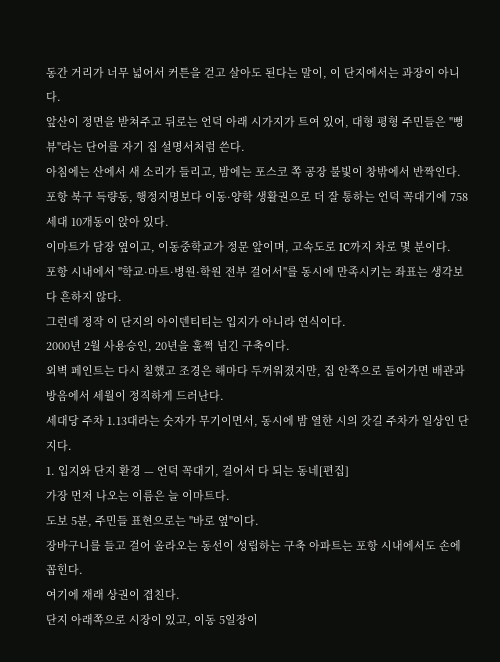동간 거리가 너무 넓어서 커튼을 걷고 살아도 된다는 말이, 이 단지에서는 과장이 아니다.
앞산이 정면을 받쳐주고 뒤로는 언덕 아래 시가지가 트여 있어, 대형 평형 주민들은 "뻥뷰"라는 단어를 자기 집 설명서처럼 쓴다.
아침에는 산에서 새 소리가 들리고, 밤에는 포스코 쪽 공장 불빛이 창밖에서 반짝인다.
포항 북구 득량동, 행정지명보다 이동·양학 생활권으로 더 잘 통하는 언덕 꼭대기에 758세대 10개동이 앉아 있다.
이마트가 담장 옆이고, 이동중학교가 정문 앞이며, 고속도로 IC까지 차로 몇 분이다.
포항 시내에서 "학교·마트·병원·학원 전부 걸어서"를 동시에 만족시키는 좌표는 생각보다 흔하지 않다.
그런데 정작 이 단지의 아이덴티티는 입지가 아니라 연식이다.
2000년 2월 사용승인, 20년을 훌쩍 넘긴 구축이다.
외벽 페인트는 다시 칠했고 조경은 해마다 두꺼워졌지만, 집 안쪽으로 들어가면 배관과 방음에서 세월이 정직하게 드러난다.
세대당 주차 1.13대라는 숫자가 무기이면서, 동시에 밤 열한 시의 갓길 주차가 일상인 단지다.
1. 입지와 단지 환경 — 언덕 꼭대기, 걸어서 다 되는 동네[편집]
가장 먼저 나오는 이름은 늘 이마트다.
도보 5분, 주민들 표현으로는 "바로 옆"이다.
장바구니를 들고 걸어 올라오는 동선이 성립하는 구축 아파트는 포항 시내에서도 손에 꼽힌다.
여기에 재래 상권이 겹친다.
단지 아래쪽으로 시장이 있고, 이동 5일장이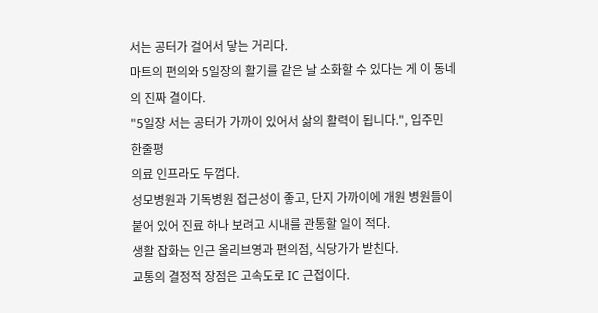서는 공터가 걸어서 닿는 거리다.
마트의 편의와 5일장의 활기를 같은 날 소화할 수 있다는 게 이 동네의 진짜 결이다.
"5일장 서는 공터가 가까이 있어서 삶의 활력이 됩니다.", 입주민 한줄평
의료 인프라도 두껍다.
성모병원과 기독병원 접근성이 좋고, 단지 가까이에 개원 병원들이 붙어 있어 진료 하나 보려고 시내를 관통할 일이 적다.
생활 잡화는 인근 올리브영과 편의점, 식당가가 받친다.
교통의 결정적 장점은 고속도로 IC 근접이다.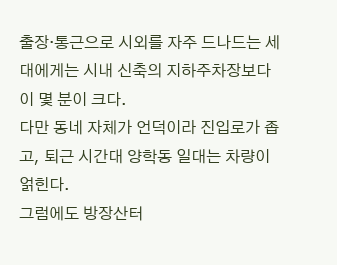출장·통근으로 시외를 자주 드나드는 세대에게는 시내 신축의 지하주차장보다 이 몇 분이 크다.
다만 동네 자체가 언덕이라 진입로가 좁고, 퇴근 시간대 양학동 일대는 차량이 얽힌다.
그럼에도 방장산터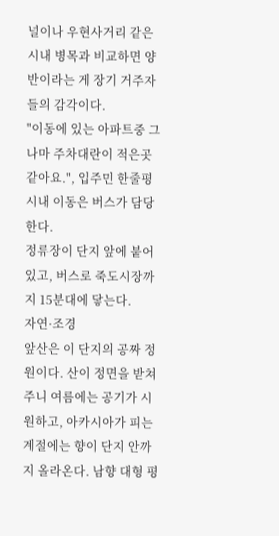널이나 우현사거리 같은 시내 병목과 비교하면 양반이라는 게 장기 거주자들의 감각이다.
"이동에 있는 아파트중 그나마 주차대란이 적은곳 같아요.", 입주민 한줄평
시내 이동은 버스가 담당한다.
정류장이 단지 앞에 붙어 있고, 버스로 죽도시장까지 15분대에 닿는다.
자연·조경
앞산은 이 단지의 공짜 정원이다. 산이 정면을 받쳐주니 여름에는 공기가 시원하고, 아카시아가 피는 계절에는 향이 단지 안까지 올라온다. 남향 대형 평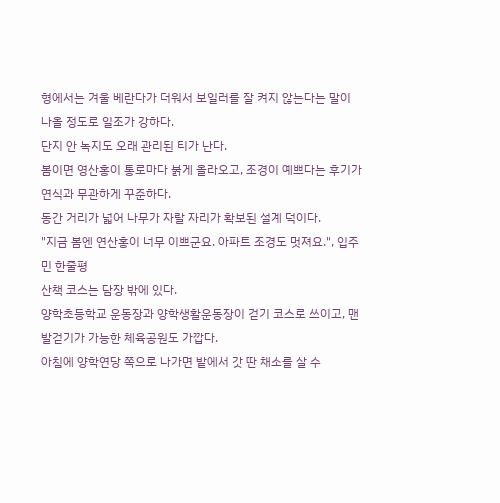형에서는 겨울 베란다가 더워서 보일러를 잘 켜지 않는다는 말이 나올 정도로 일조가 강하다.
단지 안 녹지도 오래 관리된 티가 난다.
봄이면 영산홍이 통로마다 붉게 올라오고, 조경이 예쁘다는 후기가 연식과 무관하게 꾸준하다.
동간 거리가 넓어 나무가 자랄 자리가 확보된 설계 덕이다.
"지금 봄엔 연산홍이 너무 이쁘군요. 아파트 조경도 멋져요.", 입주민 한줄평
산책 코스는 담장 밖에 있다.
양학초등학교 운동장과 양학생활운동장이 걷기 코스로 쓰이고, 맨발걷기가 가능한 체육공원도 가깝다.
아침에 양학연당 쪽으로 나가면 밭에서 갓 딴 채소를 살 수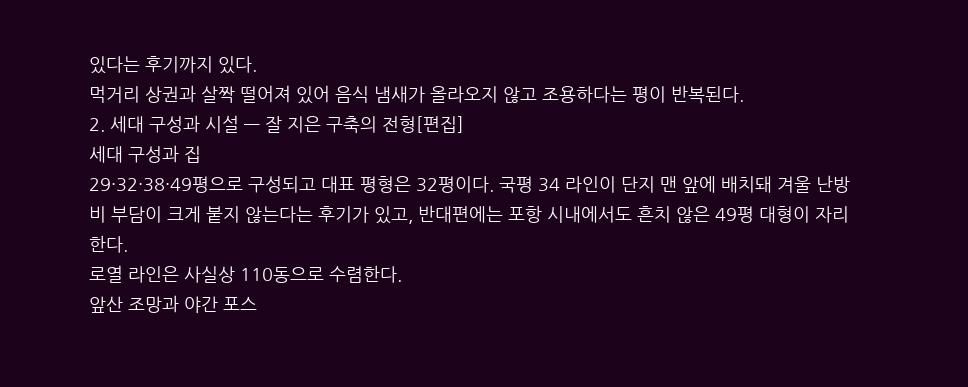있다는 후기까지 있다.
먹거리 상권과 살짝 떨어져 있어 음식 냄새가 올라오지 않고 조용하다는 평이 반복된다.
2. 세대 구성과 시설 — 잘 지은 구축의 전형[편집]
세대 구성과 집
29·32·38·49평으로 구성되고 대표 평형은 32평이다. 국평 34 라인이 단지 맨 앞에 배치돼 겨울 난방비 부담이 크게 붙지 않는다는 후기가 있고, 반대편에는 포항 시내에서도 흔치 않은 49평 대형이 자리한다.
로열 라인은 사실상 110동으로 수렴한다.
앞산 조망과 야간 포스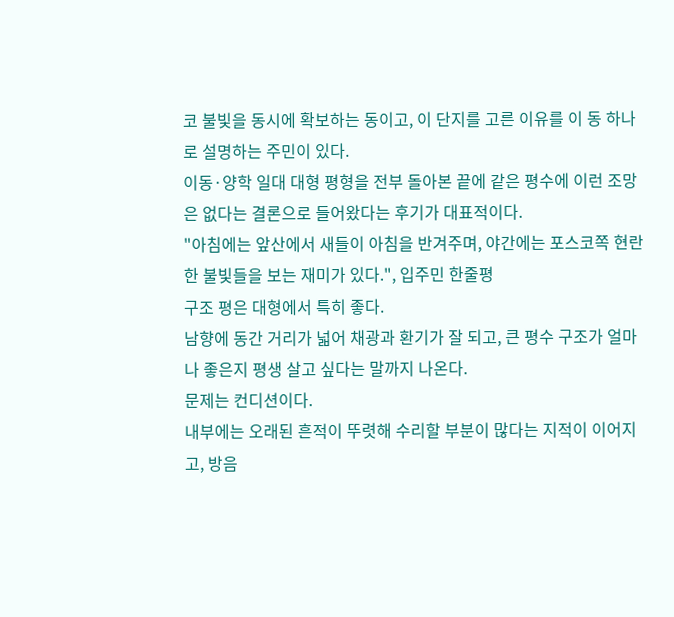코 불빛을 동시에 확보하는 동이고, 이 단지를 고른 이유를 이 동 하나로 설명하는 주민이 있다.
이동·양학 일대 대형 평형을 전부 돌아본 끝에 같은 평수에 이런 조망은 없다는 결론으로 들어왔다는 후기가 대표적이다.
"아침에는 앞산에서 새들이 아침을 반겨주며, 야간에는 포스코쪽 현란한 불빛들을 보는 재미가 있다.", 입주민 한줄평
구조 평은 대형에서 특히 좋다.
남향에 동간 거리가 넓어 채광과 환기가 잘 되고, 큰 평수 구조가 얼마나 좋은지 평생 살고 싶다는 말까지 나온다.
문제는 컨디션이다.
내부에는 오래된 흔적이 뚜렷해 수리할 부분이 많다는 지적이 이어지고, 방음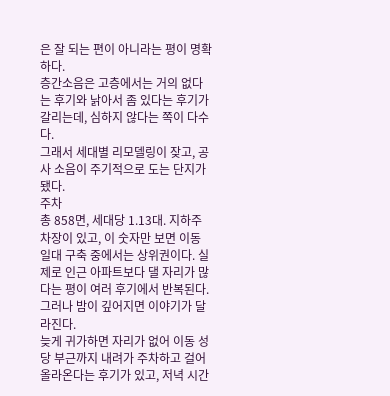은 잘 되는 편이 아니라는 평이 명확하다.
층간소음은 고층에서는 거의 없다는 후기와 낡아서 좀 있다는 후기가 갈리는데, 심하지 않다는 쪽이 다수다.
그래서 세대별 리모델링이 잦고, 공사 소음이 주기적으로 도는 단지가 됐다.
주차
총 858면, 세대당 1.13대. 지하주차장이 있고, 이 숫자만 보면 이동 일대 구축 중에서는 상위권이다. 실제로 인근 아파트보다 댈 자리가 많다는 평이 여러 후기에서 반복된다.
그러나 밤이 깊어지면 이야기가 달라진다.
늦게 귀가하면 자리가 없어 이동 성당 부근까지 내려가 주차하고 걸어 올라온다는 후기가 있고, 저녁 시간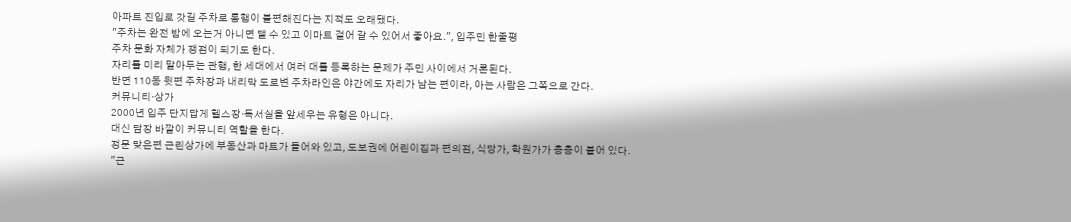아파트 진입로 갓길 주차로 통행이 불편해진다는 지적도 오래됐다.
"주차는 완전 밤에 오는거 아니면 댈 수 있고 이마트 걸어 갈 수 있어서 좋아요.", 입주민 한줄평
주차 문화 자체가 쟁점이 되기도 한다.
자리를 미리 맡아두는 관행, 한 세대에서 여러 대를 등록하는 문제가 주민 사이에서 거론된다.
반면 110동 뒷편 주차장과 내리막 도로변 주차라인은 야간에도 자리가 남는 편이라, 아는 사람은 그쪽으로 간다.
커뮤니티·상가
2000년 입주 단지답게 헬스장·독서실을 앞세우는 유형은 아니다.
대신 담장 바깥이 커뮤니티 역할을 한다.
정문 맞은편 근린상가에 부동산과 마트가 들어와 있고, 도보권에 어린이집과 편의점, 식당가, 학원가가 층층이 붙어 있다.
"근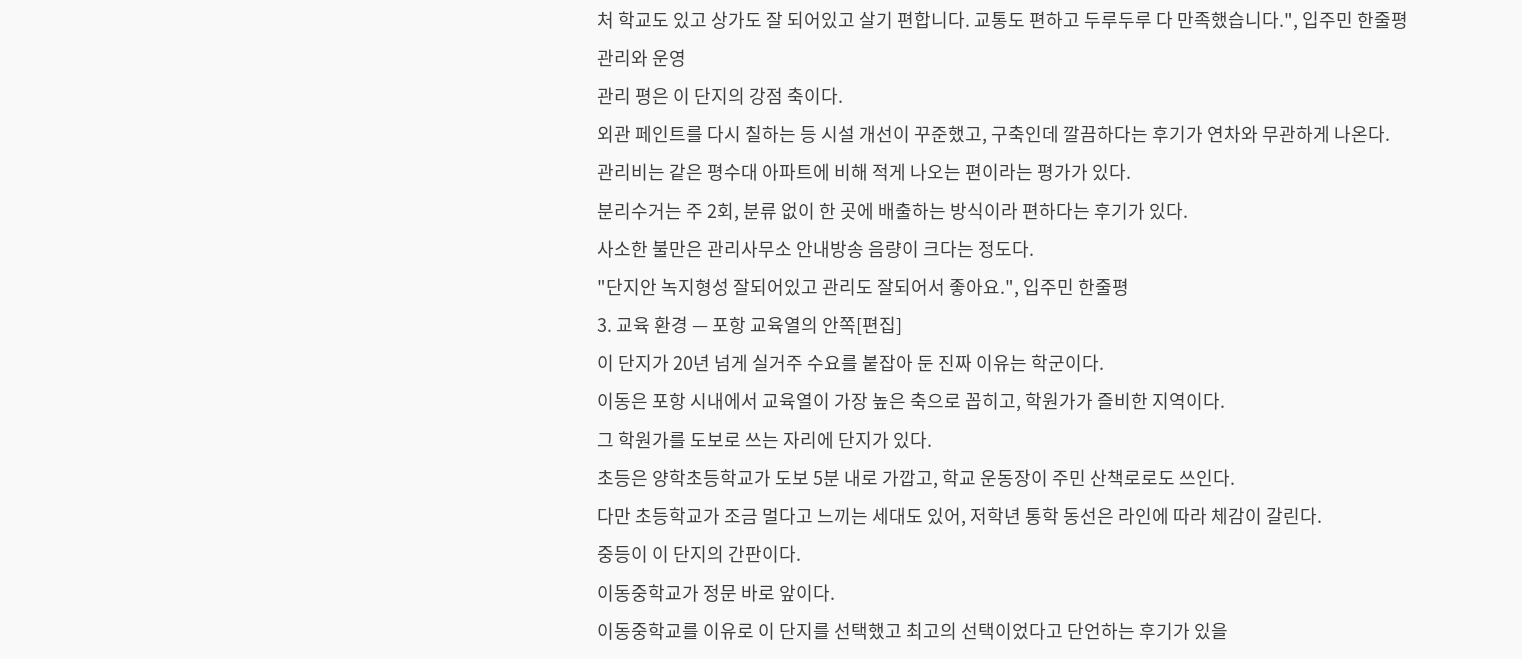처 학교도 있고 상가도 잘 되어있고 살기 편합니다. 교통도 편하고 두루두루 다 만족했습니다.", 입주민 한줄평
관리와 운영
관리 평은 이 단지의 강점 축이다.
외관 페인트를 다시 칠하는 등 시설 개선이 꾸준했고, 구축인데 깔끔하다는 후기가 연차와 무관하게 나온다.
관리비는 같은 평수대 아파트에 비해 적게 나오는 편이라는 평가가 있다.
분리수거는 주 2회, 분류 없이 한 곳에 배출하는 방식이라 편하다는 후기가 있다.
사소한 불만은 관리사무소 안내방송 음량이 크다는 정도다.
"단지안 녹지형성 잘되어있고 관리도 잘되어서 좋아요.", 입주민 한줄평
3. 교육 환경 — 포항 교육열의 안쪽[편집]
이 단지가 20년 넘게 실거주 수요를 붙잡아 둔 진짜 이유는 학군이다.
이동은 포항 시내에서 교육열이 가장 높은 축으로 꼽히고, 학원가가 즐비한 지역이다.
그 학원가를 도보로 쓰는 자리에 단지가 있다.
초등은 양학초등학교가 도보 5분 내로 가깝고, 학교 운동장이 주민 산책로로도 쓰인다.
다만 초등학교가 조금 멀다고 느끼는 세대도 있어, 저학년 통학 동선은 라인에 따라 체감이 갈린다.
중등이 이 단지의 간판이다.
이동중학교가 정문 바로 앞이다.
이동중학교를 이유로 이 단지를 선택했고 최고의 선택이었다고 단언하는 후기가 있을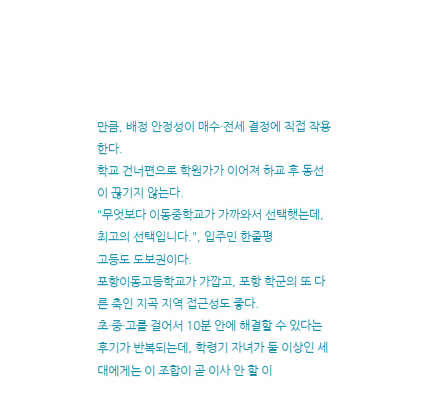만큼, 배정 안정성이 매수·전세 결정에 직접 작용한다.
학교 건너편으로 학원가가 이어져 하교 후 동선이 끊기지 않는다.
"무엇보다 이동중학교가 가까와서 선택햇는데, 최고의 선택입니다.", 입주민 한줄평
고등도 도보권이다.
포항이동고등학교가 가깝고, 포항 학군의 또 다른 축인 지곡 지역 접근성도 좋다.
초·중·고를 걸어서 10분 안에 해결할 수 있다는 후기가 반복되는데, 학령기 자녀가 둘 이상인 세대에게는 이 조합이 곧 이사 안 할 이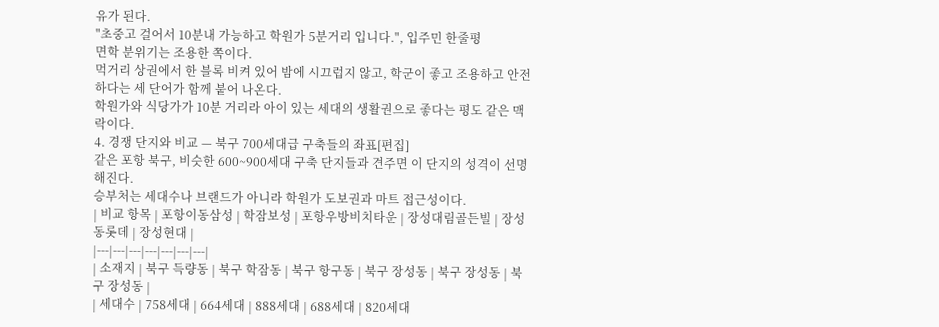유가 된다.
"초중고 걸어서 10분내 가능하고 학원가 5분거리 입니다.", 입주민 한줄평
면학 분위기는 조용한 쪽이다.
먹거리 상권에서 한 블록 비켜 있어 밤에 시끄럽지 않고, 학군이 좋고 조용하고 안전하다는 세 단어가 함께 붙어 나온다.
학원가와 식당가가 10분 거리라 아이 있는 세대의 생활권으로 좋다는 평도 같은 맥락이다.
4. 경쟁 단지와 비교 — 북구 700세대급 구축들의 좌표[편집]
같은 포항 북구, 비슷한 600~900세대 구축 단지들과 견주면 이 단지의 성격이 선명해진다.
승부처는 세대수나 브랜드가 아니라 학원가 도보권과 마트 접근성이다.
| 비교 항목 | 포항이동삼성 | 학잠보성 | 포항우방비치타운 | 장성대림골든빌 | 장성동롯데 | 장성현대 |
|---|---|---|---|---|---|---|
| 소재지 | 북구 득량동 | 북구 학잠동 | 북구 항구동 | 북구 장성동 | 북구 장성동 | 북구 장성동 |
| 세대수 | 758세대 | 664세대 | 888세대 | 688세대 | 820세대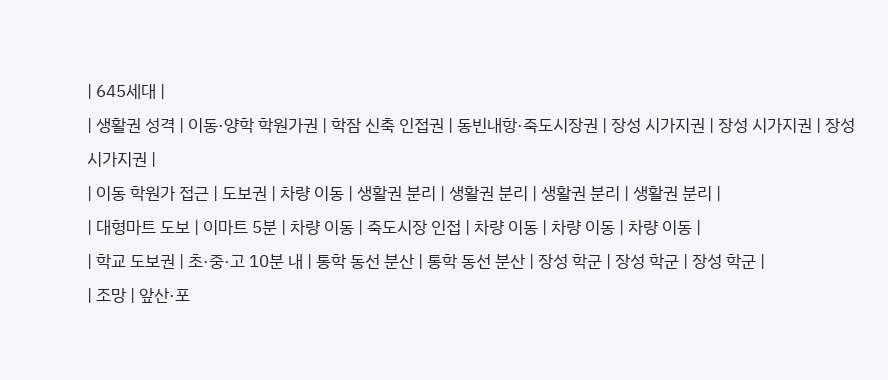| 645세대 |
| 생활권 성격 | 이동·양학 학원가권 | 학잠 신축 인접권 | 동빈내항·죽도시장권 | 장성 시가지권 | 장성 시가지권 | 장성 시가지권 |
| 이동 학원가 접근 | 도보권 | 차량 이동 | 생활권 분리 | 생활권 분리 | 생활권 분리 | 생활권 분리 |
| 대형마트 도보 | 이마트 5분 | 차량 이동 | 죽도시장 인접 | 차량 이동 | 차량 이동 | 차량 이동 |
| 학교 도보권 | 초·중·고 10분 내 | 통학 동선 분산 | 통학 동선 분산 | 장성 학군 | 장성 학군 | 장성 학군 |
| 조망 | 앞산·포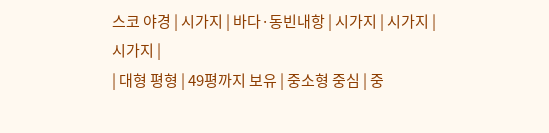스코 야경 | 시가지 | 바다·동빈내항 | 시가지 | 시가지 | 시가지 |
| 대형 평형 | 49평까지 보유 | 중소형 중심 | 중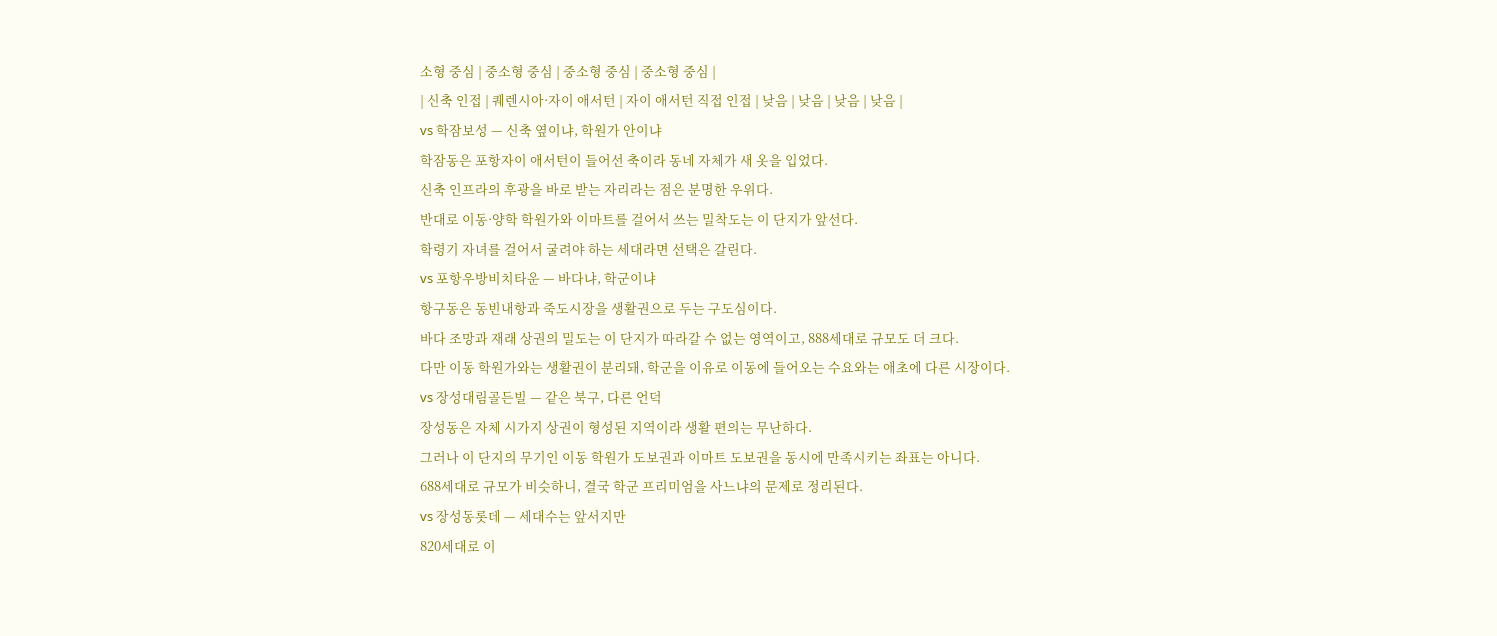소형 중심 | 중소형 중심 | 중소형 중심 | 중소형 중심 |
| 신축 인접 | 퀘렌시아·자이 애서턴 | 자이 애서턴 직접 인접 | 낮음 | 낮음 | 낮음 | 낮음 |
vs 학잠보성 — 신축 옆이냐, 학원가 안이냐
학잠동은 포항자이 애서턴이 들어선 축이라 동네 자체가 새 옷을 입었다.
신축 인프라의 후광을 바로 받는 자리라는 점은 분명한 우위다.
반대로 이동·양학 학원가와 이마트를 걸어서 쓰는 밀착도는 이 단지가 앞선다.
학령기 자녀를 걸어서 굴려야 하는 세대라면 선택은 갈린다.
vs 포항우방비치타운 — 바다냐, 학군이냐
항구동은 동빈내항과 죽도시장을 생활권으로 두는 구도심이다.
바다 조망과 재래 상권의 밀도는 이 단지가 따라갈 수 없는 영역이고, 888세대로 규모도 더 크다.
다만 이동 학원가와는 생활권이 분리돼, 학군을 이유로 이동에 들어오는 수요와는 애초에 다른 시장이다.
vs 장성대림골든빌 — 같은 북구, 다른 언덕
장성동은 자체 시가지 상권이 형성된 지역이라 생활 편의는 무난하다.
그러나 이 단지의 무기인 이동 학원가 도보권과 이마트 도보권을 동시에 만족시키는 좌표는 아니다.
688세대로 규모가 비슷하니, 결국 학군 프리미엄을 사느냐의 문제로 정리된다.
vs 장성동롯데 — 세대수는 앞서지만
820세대로 이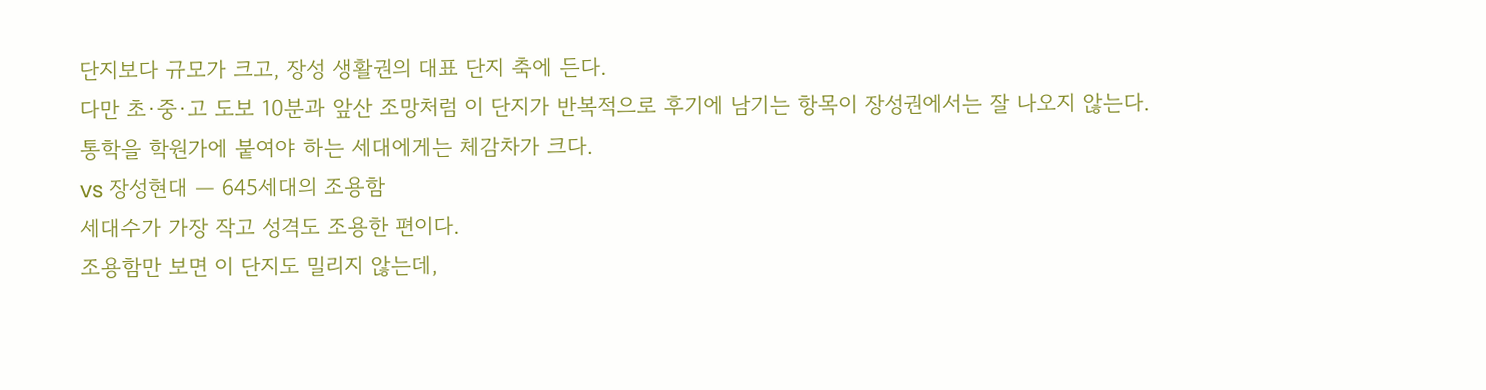단지보다 규모가 크고, 장성 생활권의 대표 단지 축에 든다.
다만 초·중·고 도보 10분과 앞산 조망처럼 이 단지가 반복적으로 후기에 남기는 항목이 장성권에서는 잘 나오지 않는다.
통학을 학원가에 붙여야 하는 세대에게는 체감차가 크다.
vs 장성현대 — 645세대의 조용함
세대수가 가장 작고 성격도 조용한 편이다.
조용함만 보면 이 단지도 밀리지 않는데,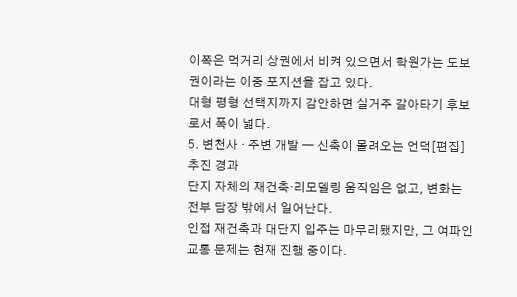이쪽은 먹거리 상권에서 비켜 있으면서 학원가는 도보권이라는 이중 포지션을 잡고 있다.
대형 평형 선택지까지 감안하면 실거주 갈아타기 후보로서 폭이 넓다.
5. 변천사 · 주변 개발 — 신축이 몰려오는 언덕[편집]
추진 경과
단지 자체의 재건축·리모델링 움직임은 없고, 변화는 전부 담장 밖에서 일어난다.
인접 재건축과 대단지 입주는 마무리됐지만, 그 여파인 교통 문제는 현재 진행 중이다.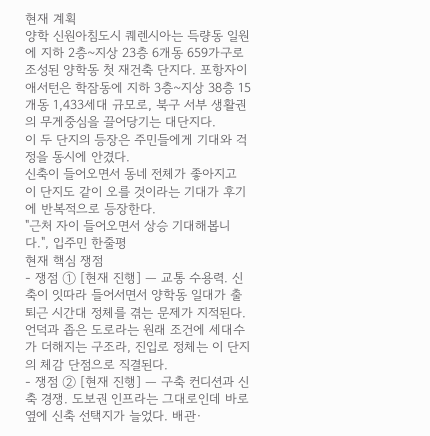현재 계획
양학 신원아침도시 퀘렌시아는 득량동 일원에 지하 2층~지상 23층 6개동 659가구로 조성된 양학동 첫 재건축 단지다. 포항자이 애서턴은 학잠동에 지하 3층~지상 38층 15개동 1,433세대 규모로, 북구 서부 생활권의 무게중심을 끌어당기는 대단지다.
이 두 단지의 등장은 주민들에게 기대와 걱정을 동시에 안겼다.
신축이 들어오면서 동네 전체가 좋아지고 이 단지도 같이 오를 것이라는 기대가 후기에 반복적으로 등장한다.
"근처 자이 들어오면서 상승 기대해봅니다.", 입주민 한줄평
현재 핵심 쟁점
- 쟁점 ① [현재 진행] — 교통 수용력. 신축이 잇따라 들어서면서 양학동 일대가 출퇴근 시간대 정체를 겪는 문제가 지적된다. 언덕과 좁은 도로라는 원래 조건에 세대수가 더해지는 구조라, 진입로 정체는 이 단지의 체감 단점으로 직결된다.
- 쟁점 ② [현재 진행] — 구축 컨디션과 신축 경쟁. 도보권 인프라는 그대로인데 바로 옆에 신축 선택지가 늘었다. 배관·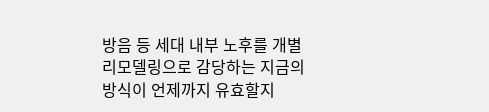방음 등 세대 내부 노후를 개별 리모델링으로 감당하는 지금의 방식이 언제까지 유효할지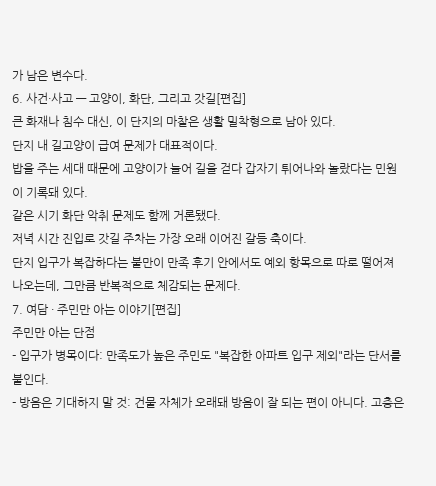가 남은 변수다.
6. 사건·사고 — 고양이, 화단, 그리고 갓길[편집]
큰 화재나 침수 대신, 이 단지의 마찰은 생활 밀착형으로 남아 있다.
단지 내 길고양이 급여 문제가 대표적이다.
밥을 주는 세대 때문에 고양이가 늘어 길을 걷다 갑자기 튀어나와 놀랐다는 민원이 기록돼 있다.
같은 시기 화단 악취 문제도 함께 거론됐다.
저녁 시간 진입로 갓길 주차는 가장 오래 이어진 갈등 축이다.
단지 입구가 복잡하다는 불만이 만족 후기 안에서도 예외 항목으로 따로 떨어져 나오는데, 그만큼 반복적으로 체감되는 문제다.
7. 여담 · 주민만 아는 이야기[편집]
주민만 아는 단점
- 입구가 병목이다: 만족도가 높은 주민도 "복잡한 아파트 입구 제외"라는 단서를 붙인다.
- 방음은 기대하지 말 것: 건물 자체가 오래돼 방음이 잘 되는 편이 아니다. 고층은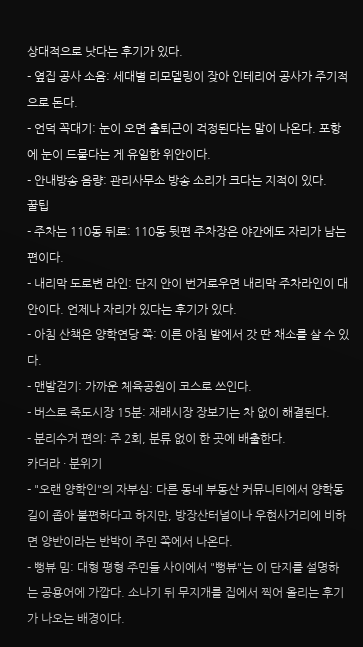상대적으로 낫다는 후기가 있다.
- 옆집 공사 소음: 세대별 리모델링이 잦아 인테리어 공사가 주기적으로 돈다.
- 언덕 꼭대기: 눈이 오면 출퇴근이 걱정된다는 말이 나온다. 포항에 눈이 드물다는 게 유일한 위안이다.
- 안내방송 음량: 관리사무소 방송 소리가 크다는 지적이 있다.
꿀팁
- 주차는 110동 뒤로: 110동 뒷편 주차장은 야간에도 자리가 남는 편이다.
- 내리막 도로변 라인: 단지 안이 번거로우면 내리막 주차라인이 대안이다. 언제나 자리가 있다는 후기가 있다.
- 아침 산책은 양학연당 쪽: 이른 아침 밭에서 갓 딴 채소를 살 수 있다.
- 맨발걷기: 가까운 체육공원이 코스로 쓰인다.
- 버스로 죽도시장 15분: 재래시장 장보기는 차 없이 해결된다.
- 분리수거 편의: 주 2회, 분류 없이 한 곳에 배출한다.
카더라 · 분위기
- "오랜 양학인"의 자부심: 다른 동네 부동산 커뮤니티에서 양학동 길이 좁아 불편하다고 하지만, 방장산터널이나 우현사거리에 비하면 양반이라는 반박이 주민 쪽에서 나온다.
- 뻥뷰 밈: 대형 평형 주민들 사이에서 "뻥뷰"는 이 단지를 설명하는 공용어에 가깝다. 소나기 뒤 무지개를 집에서 찍어 올리는 후기가 나오는 배경이다.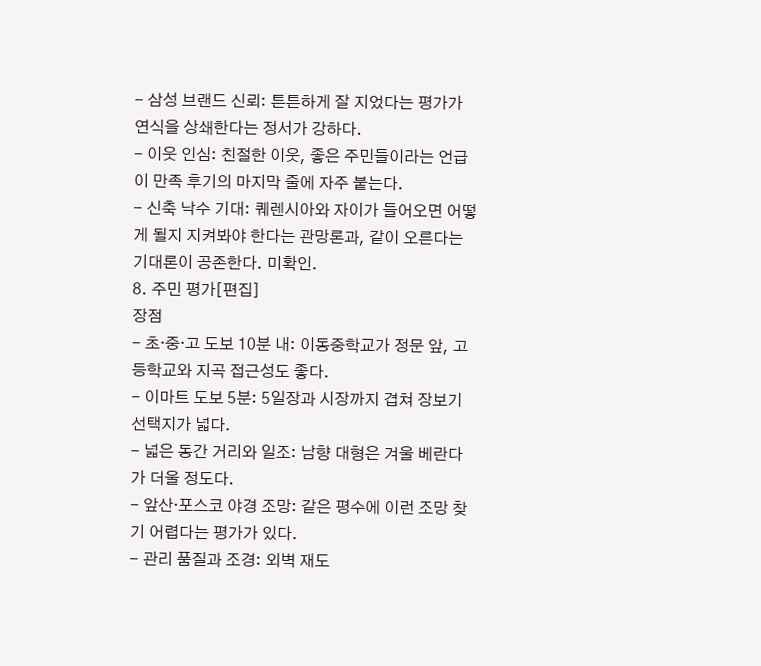- 삼성 브랜드 신뢰: 튼튼하게 잘 지었다는 평가가 연식을 상쇄한다는 정서가 강하다.
- 이웃 인심: 친절한 이웃, 좋은 주민들이라는 언급이 만족 후기의 마지막 줄에 자주 붙는다.
- 신축 낙수 기대: 퀘렌시아와 자이가 들어오면 어떻게 될지 지켜봐야 한다는 관망론과, 같이 오른다는 기대론이 공존한다. 미확인.
8. 주민 평가[편집]
장점
- 초·중·고 도보 10분 내: 이동중학교가 정문 앞, 고등학교와 지곡 접근성도 좋다.
- 이마트 도보 5분: 5일장과 시장까지 겹쳐 장보기 선택지가 넓다.
- 넓은 동간 거리와 일조: 남향 대형은 겨울 베란다가 더울 정도다.
- 앞산·포스코 야경 조망: 같은 평수에 이런 조망 찾기 어렵다는 평가가 있다.
- 관리 품질과 조경: 외벽 재도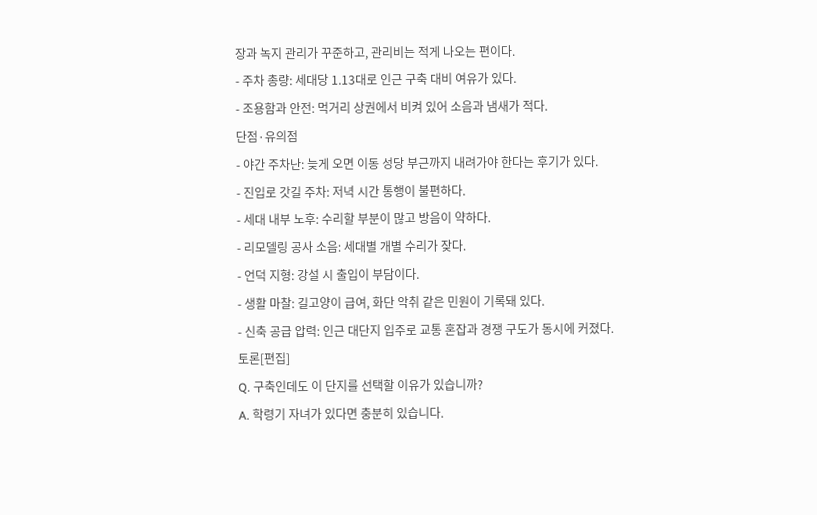장과 녹지 관리가 꾸준하고, 관리비는 적게 나오는 편이다.
- 주차 총량: 세대당 1.13대로 인근 구축 대비 여유가 있다.
- 조용함과 안전: 먹거리 상권에서 비켜 있어 소음과 냄새가 적다.
단점·유의점
- 야간 주차난: 늦게 오면 이동 성당 부근까지 내려가야 한다는 후기가 있다.
- 진입로 갓길 주차: 저녁 시간 통행이 불편하다.
- 세대 내부 노후: 수리할 부분이 많고 방음이 약하다.
- 리모델링 공사 소음: 세대별 개별 수리가 잦다.
- 언덕 지형: 강설 시 출입이 부담이다.
- 생활 마찰: 길고양이 급여, 화단 악취 같은 민원이 기록돼 있다.
- 신축 공급 압력: 인근 대단지 입주로 교통 혼잡과 경쟁 구도가 동시에 커졌다.
토론[편집]
Q. 구축인데도 이 단지를 선택할 이유가 있습니까?
A. 학령기 자녀가 있다면 충분히 있습니다.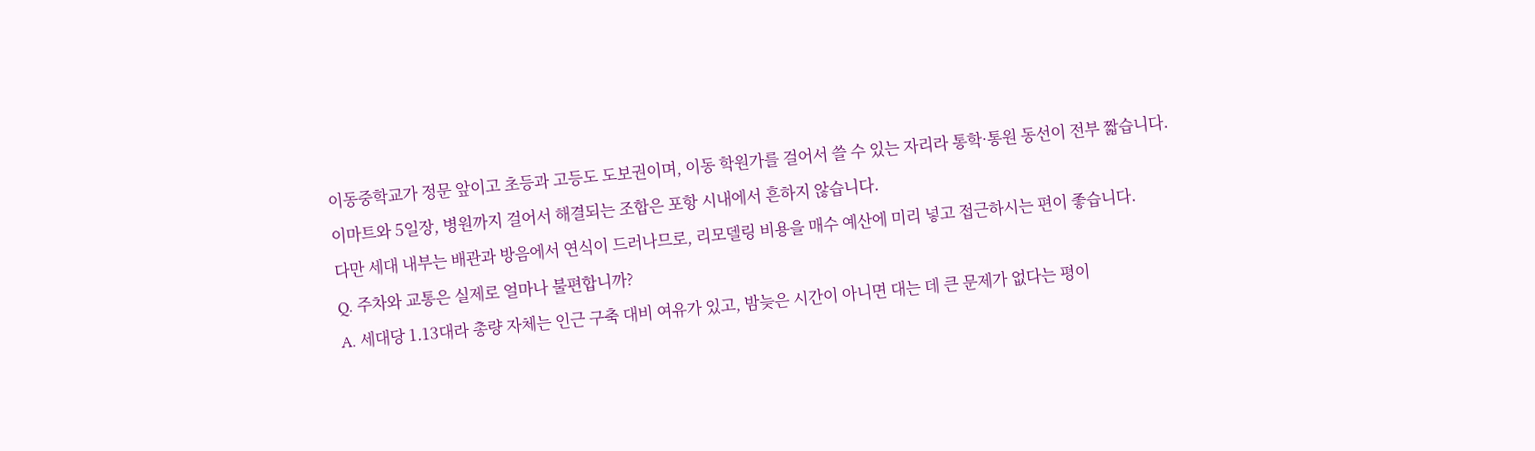이동중학교가 정문 앞이고 초등과 고등도 도보권이며, 이동 학원가를 걸어서 쓸 수 있는 자리라 통학·통원 동선이 전부 짧습니다.
이마트와 5일장, 병원까지 걸어서 해결되는 조합은 포항 시내에서 흔하지 않습니다.
다만 세대 내부는 배관과 방음에서 연식이 드러나므로, 리모델링 비용을 매수 예산에 미리 넣고 접근하시는 편이 좋습니다.
Q. 주차와 교통은 실제로 얼마나 불편합니까?
A. 세대당 1.13대라 총량 자체는 인근 구축 대비 여유가 있고, 밤늦은 시간이 아니면 대는 데 큰 문제가 없다는 평이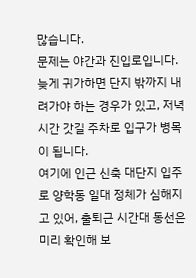많습니다.
문제는 야간과 진입로입니다.
늦게 귀가하면 단지 밖까지 내려가야 하는 경우가 있고, 저녁 시간 갓길 주차로 입구가 병목이 됩니다.
여기에 인근 신축 대단지 입주로 양학동 일대 정체가 심해지고 있어, 출퇴근 시간대 동선은 미리 확인해 보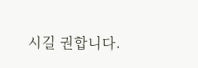시길 권합니다.